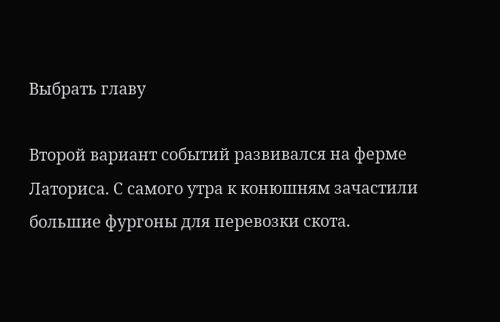Выбрать главу

Второй вариант событий развивался на ферме Латориса. С самого утра к конюшням зачастили большие фургоны для перевозки скота.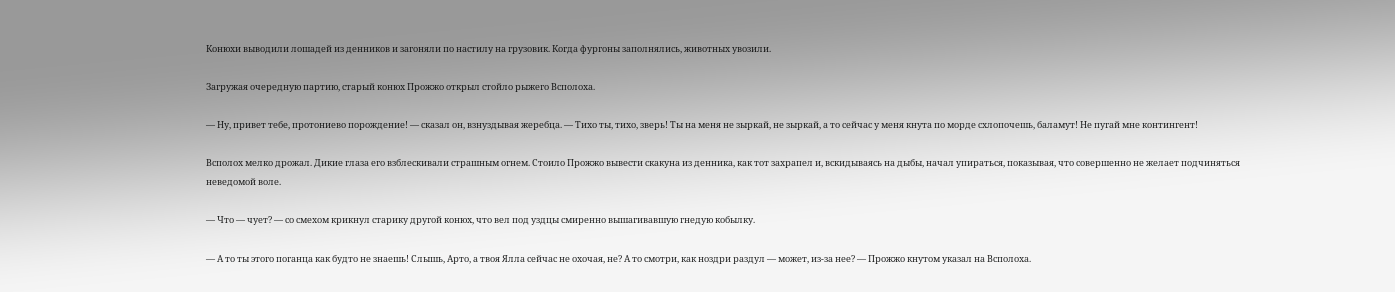Конюхи выводили лошадей из денников и загоняли по настилу на грузовик. Когда фургоны заполнялись, животных увозили.

Загружая очередную партию, старый конюх Прожжо открыл стойло рыжего Всполоха.

— Ну, привет тебе, протониево порождение! — сказал он, взнуздывая жеребца. — Тихо ты, тихо, зверь! Ты на меня не зыркай, не зыркай, а то сейчас у меня кнута по морде схлопочешь, баламут! Не пугай мне контингент!

Всполох мелко дрожал. Дикие глаза его взблескивали страшным огнем. Стоило Прожжо вывести скакуна из денника, как тот захрапел и, вскидываясь на дыбы, начал упираться, показывая, что совершенно не желает подчиняться неведомой воле.

— Что — чует? — со смехом крикнул старику другой конюх, что вел под уздцы смиренно вышагивавшую гнедую кобылку.

— А то ты этого поганца как будто не знаешь! Слышь, Арто, а твоя Ялла сейчас не охочая, не? А то смотри, как ноздри раздул — может, из-за нее? — Прожжо кнутом указал на Всполоха.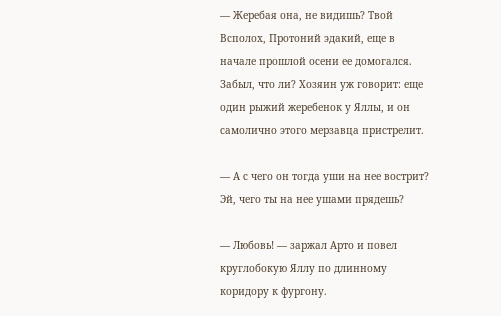— Жеребая она, не видишь? Твой Всполох, Протоний эдакий, еще в начале прошлой осени ее домогался. Забыл, что ли? Хозяин уж говорит: еще один рыжий жеребенок у Яллы, и он самолично этого мерзавца пристрелит.

— А с чего он тогда уши на нее вострит? Эй, чего ты на нее ушами прядешь?

— Любовь! — заржал Арто и повел круглобокую Яллу по длинному коридору к фургону.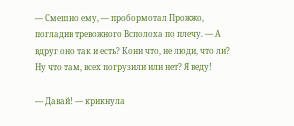— Смешно ему, — пробормотал Прожжо, погладив тревожного Всполоха по плечу. — А вдруг оно так и есть? Кони что, не люди, что ли? Ну что там, всех погрузили или нет? Я веду!

— Давай! — крикнула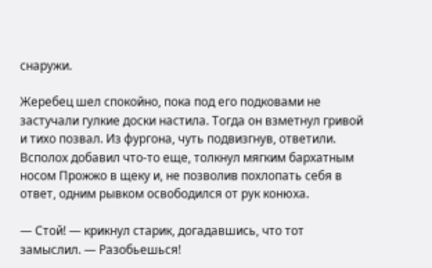снаружи.

Жеребец шел спокойно, пока под его подковами не застучали гулкие доски настила. Тогда он взметнул гривой и тихо позвал. Из фургона, чуть подвизгнув, ответили. Всполох добавил что-то еще, толкнул мягким бархатным носом Прожжо в щеку и, не позволив похлопать себя в ответ, одним рывком освободился от рук конюха.

— Стой! — крикнул старик, догадавшись, что тот замыслил. — Разобьешься!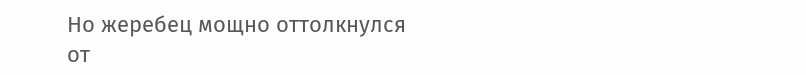Но жеребец мощно оттолкнулся от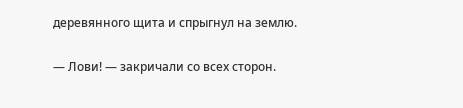деревянного щита и спрыгнул на землю.

— Лови! — закричали со всех сторон.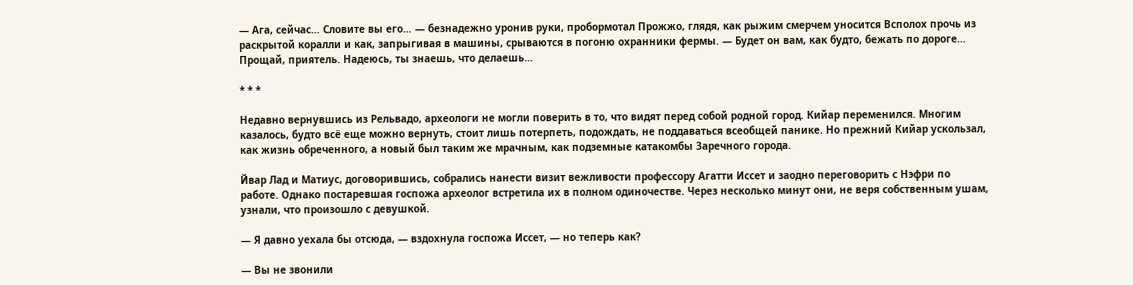— Ага, сейчас… Словите вы его… — безнадежно уронив руки, пробормотал Прожжо, глядя, как рыжим смерчем уносится Всполох прочь из раскрытой коралли и как, запрыгивая в машины, срываются в погоню охранники фермы. — Будет он вам, как будто, бежать по дороге… Прощай, приятель. Надеюсь, ты знаешь, что делаешь…

* * *

Недавно вернувшись из Рельвадо, археологи не могли поверить в то, что видят перед собой родной город. Кийар переменился. Многим казалось, будто всё еще можно вернуть, стоит лишь потерпеть, подождать, не поддаваться всеобщей панике. Но прежний Кийар ускользал, как жизнь обреченного, а новый был таким же мрачным, как подземные катакомбы Заречного города.

Йвар Лад и Матиус, договорившись, собрались нанести визит вежливости профессору Агатти Иссет и заодно переговорить с Нэфри по работе. Однако постаревшая госпожа археолог встретила их в полном одиночестве. Через несколько минут они, не веря собственным ушам, узнали, что произошло с девушкой.

— Я давно уехала бы отсюда, — вздохнула госпожа Иссет, — но теперь как?

— Вы не звонили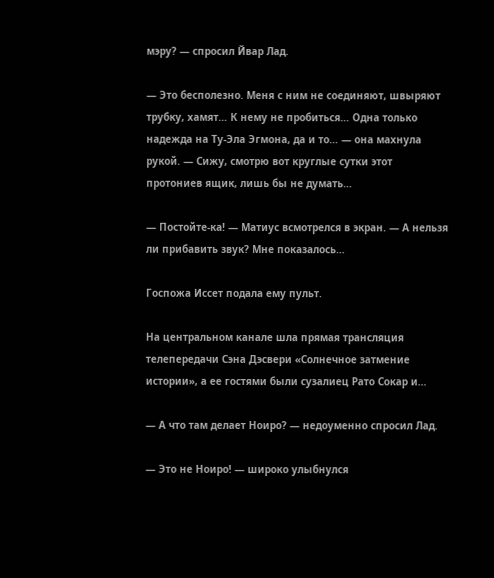мэру? — спросил Йвар Лад.

— Это бесполезно. Меня с ним не соединяют, швыряют трубку, хамят… К нему не пробиться… Одна только надежда на Ту-Эла Эгмона, да и то… — она махнула рукой. — Сижу, смотрю вот круглые сутки этот протониев ящик, лишь бы не думать…

— Постойте-ка! — Матиус всмотрелся в экран. — А нельзя ли прибавить звук? Мне показалось…

Госпожа Иссет подала ему пульт.

На центральном канале шла прямая трансляция телепередачи Сэна Дэсвери «Солнечное затмение истории», а ее гостями были сузалиец Рато Сокар и…

— А что там делает Ноиро? — недоуменно спросил Лад.

— Это не Ноиро! — широко улыбнулся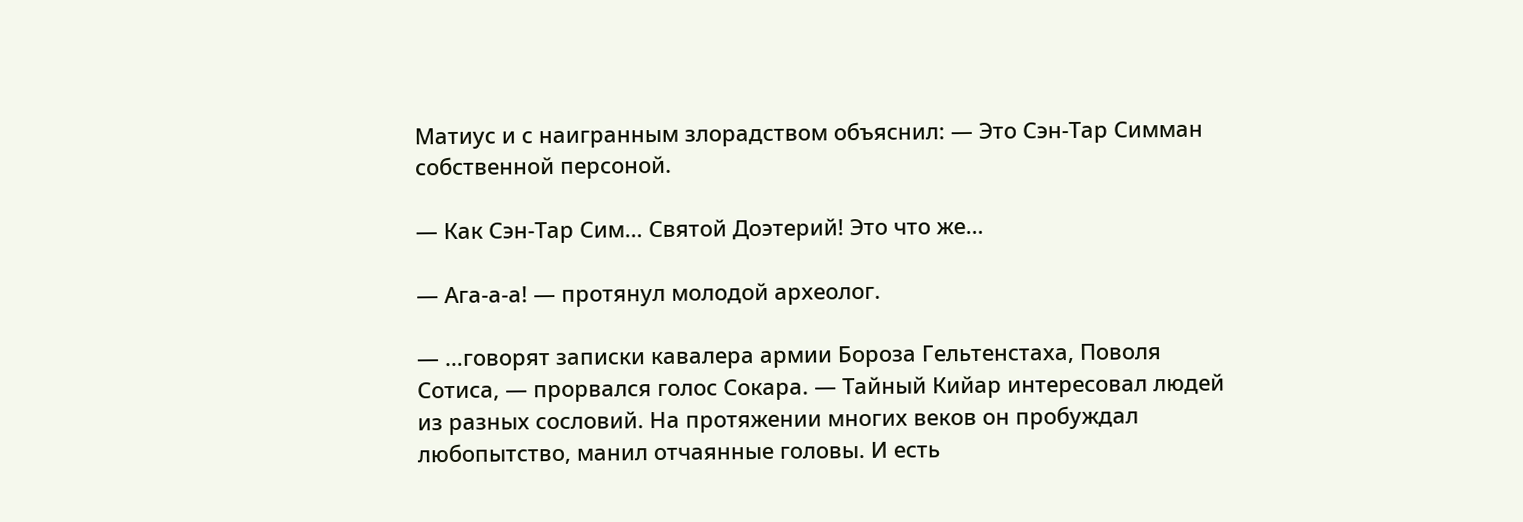Матиус и с наигранным злорадством объяснил: — Это Сэн-Тар Симман собственной персоной.

— Как Сэн-Тар Сим… Святой Доэтерий! Это что же…

— Ага-а-а! — протянул молодой археолог.

— …говорят записки кавалера армии Бороза Гельтенстаха, Поволя Сотиса, — прорвался голос Сокара. — Тайный Кийар интересовал людей из разных сословий. На протяжении многих веков он пробуждал любопытство, манил отчаянные головы. И есть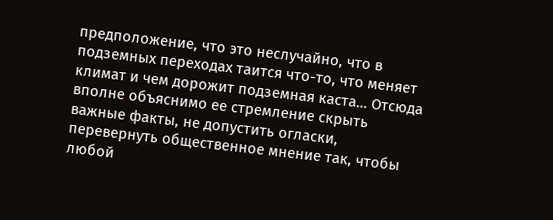предположение, что это неслучайно, что в подземных переходах таится что-то, что меняет климат и чем дорожит подземная каста… Отсюда вполне объяснимо ее стремление скрыть важные факты, не допустить огласки, перевернуть общественное мнение так, чтобы любой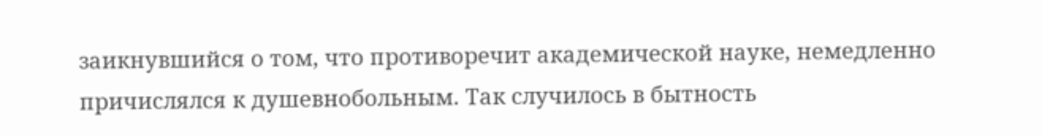заикнувшийся о том, что противоречит академической науке, немедленно причислялся к душевнобольным. Так случилось в бытность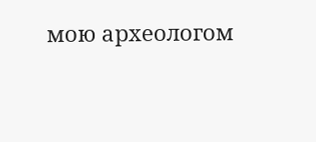мою археологом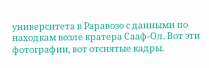университета в Раравозо с данными по находкам возле кратера Сааф-Ол. Вот эти фотографии, вот отснятые кадры.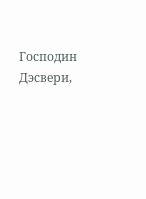Господин Дэсвери,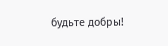будьте добры!